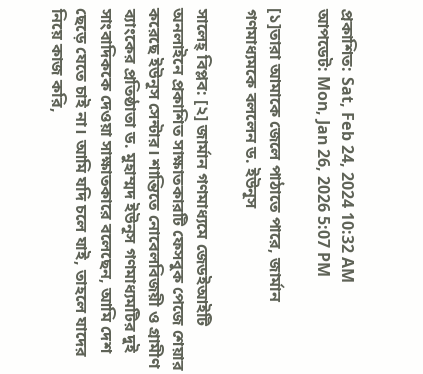প্রকাশিত: Sat, Feb 24, 2024 10:32 AM
আপডেট: Mon, Jan 26, 2026 5:07 PM

[১]তারা আমাকে জেলে পাঠাতে পারে, জার্মান গণমাধ্যমকে বললেন ড. ইউনূস

সালেহ্ বিপ্লব: [২] জার্মান গণমাধ্যমে জেডইআইটি অনলাইনে প্রকাশিত সাক্ষাতকারটি ফেসবুক পেজে শেয়ার করেছে ইউনূস সেন্টার। শান্তিতে নোবেলবিজয়ী ও গ্রামীণ ব্যাংকের প্রতিষ্ঠাতা ড. মুহাম্মদ ইউনূস গণমাধ্যমটির দুই সাংবাদিককে দেওয়া সাক্ষাতকারে বলেছেন, আমি দেশ ছেড়ে যেতে চাই না। আমি যদি চলে যাই, তাহলে যাদের নিয়ে কাজ করি,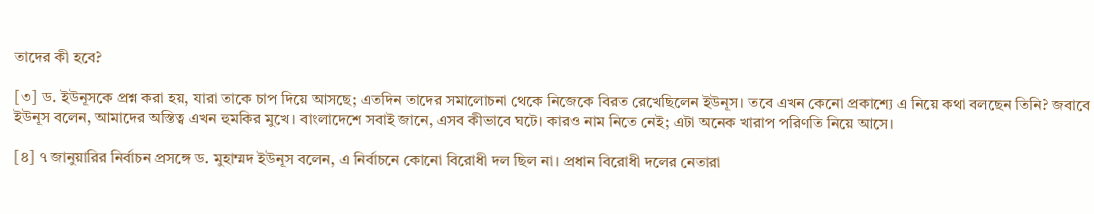তাদের কী হবে?

[৩] ড. ইউনূসকে প্রশ্ন করা হয়, যারা তাকে চাপ দিয়ে আসছে; এতদিন তাদের সমালোচনা থেকে নিজেকে বিরত রেখেছিলেন ইউনূস। তবে এখন কেনো প্রকাশ্যে এ নিয়ে কথা বলছেন তিনি? জবাবে ইউনূস বলেন, আমাদের অস্তিত্ব এখন হুমকির মুখে। বাংলাদেশে সবাই জানে, এসব কীভাবে ঘটে। কারও নাম নিতে নেই; এটা অনেক খারাপ পরিণতি নিয়ে আসে।

[৪] ৭ জানুয়ারির নির্বাচন প্রসঙ্গে ড. মুহাম্মদ ইউনূস বলেন, এ নির্বাচনে কোনো বিরোধী দল ছিল না। প্রধান বিরোধী দলের নেতারা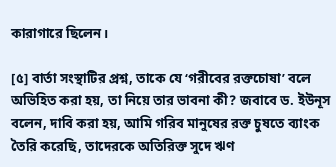কারাগারে ছিলেন।

[৫] বার্তা সংস্থাটির প্রশ্ন, তাকে যে ‘গরীবের রক্তচোষা’ বলে অভিহিত করা হয়, তা নিয়ে তার ভাবনা কী? জবাবে ড. ইউনূস বলেন, দাবি করা হয়, আমি গরিব মানুষের রক্ত চুষতে ব্যাংক তৈরি করেছি, তাদেরকে অতিরিক্ত সুদে ঋণ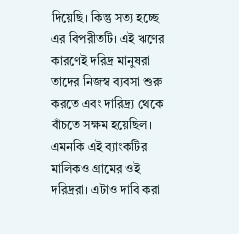দিয়েছি। কিন্তু সত্য হচ্ছে এর বিপরীতটি। এই ঋণের কারণেই দরিদ্র মানুষরা তাদের নিজস্ব ব্যবসা শুরু করতে এবং দারিদ্র্য থেকে বাঁচতে সক্ষম হয়েছিল। এমনকি এই ব্যাংকটির মালিকও গ্রামের ওই দরিদ্ররা। এটাও দাবি করা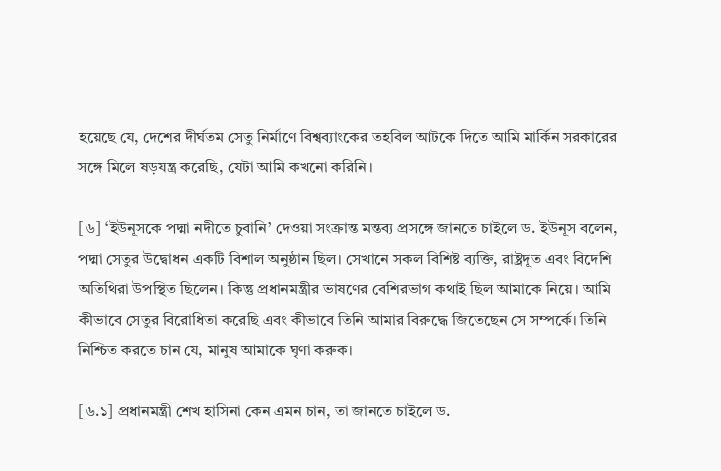হয়েছে যে, দেশের দীর্ঘতম সেতু নির্মাণে বিশ্বব্যাংকের তহবিল আটকে দিতে আমি মার্কিন সরকারের সঙ্গে মিলে ষড়যন্ত্র করেছি, যেটা আমি কখনো করিনি।

[৬] ‘ইউনূসকে পদ্মা নদীতে চুবানি’ দেওয়া সংক্রান্ত মন্তব্য প্রসঙ্গে জানতে চাইলে ড. ইউনূস বলেন, পদ্মা সেতুর উদ্বোধন একটি বিশাল অনুষ্ঠান ছিল। সেখানে সকল বিশিষ্ট ব্যক্তি, রাষ্ট্রদূত এবং বিদেশি অতিথিরা উপস্থিত ছিলেন। কিন্তু প্রধানমন্ত্রীর ভাষণের বেশিরভাগ কথাই ছিল আমাকে নিয়ে। আমি কীভাবে সেতুর বিরোধিতা করেছি এবং কীভাবে তিনি আমার বিরুদ্ধে জিতেছেন সে সম্পর্কে। তিনি নিশ্চিত করতে চান যে, মানুষ আমাকে ঘৃণা করুক।

[৬.১] প্রধানমন্ত্রী শেখ হাসিনা কেন এমন চান, তা জানতে চাইলে ড.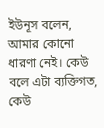ইউনূস বলেন, আমার কোনো ধারণা নেই। কেউ বলে এটা ব্যক্তিগত, কেউ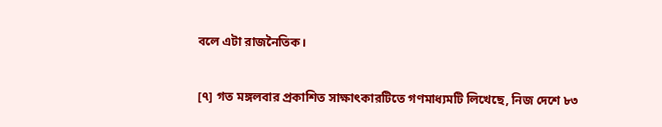বলে এটা রাজনৈতিক।

[৭] গত মঙ্গলবার প্রকাশিত সাক্ষাৎকারটিতে গণমাধ্যমটি লিখেছে, নিজ দেশে ৮৩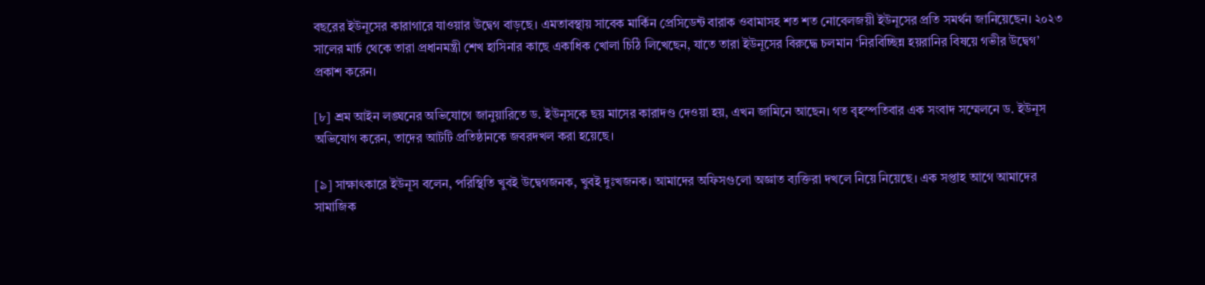বছরের ইউনূসের কারাগারে যাওয়ার উদ্বেগ বাড়ছে। এমতাবস্থায় সাবেক মার্কিন প্রেসিডেন্ট বারাক ওবামাসহ শত শত নোবেলজয়ী ইউনূসের প্রতি সমর্থন জানিয়েছেন। ২০২৩ সালের মার্চ থেকে তারা প্রধানমন্ত্রী শেখ হাসিনার কাছে একাধিক খোলা চিঠি লিখেছেন, যাতে তারা ইউনূসের বিরুদ্ধে চলমান ‘নিরবিচ্ছিন্ন হয়রানির বিষয়ে গভীর উদ্বেগ’ প্রকাশ করেন।

[৮] শ্রম আইন লঙ্ঘনের অভিযোগে জানুয়ারিতে ড. ইউনূসকে ছয় মাসের কারাদণ্ড দেওয়া হয়, এখন জামিনে আছেন। গত বৃহস্পতিবার এক সংবাদ সম্মেলনে ড. ইউনূস অভিযোগ করেন, তাদের আটটি প্রতিষ্ঠানকে জবরদখল করা হয়েছে।

[৯] সাক্ষাৎকারে ইউনূস বলেন, পরিস্থিতি খুবই উদ্বেগজনক, খুবই দুঃখজনক। আমাদের অফিসগুলো অজ্ঞাত ব্যক্তিরা দখলে নিয়ে নিয়েছে। এক সপ্তাহ আগে আমাদের সামাজিক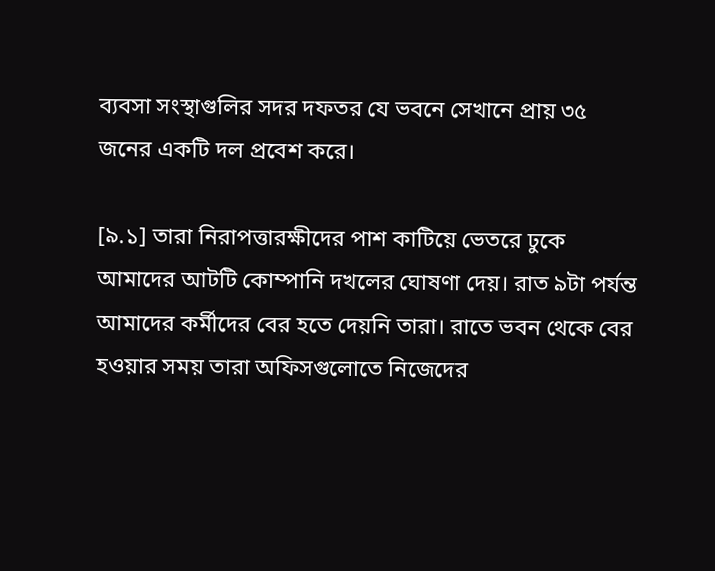ব্যবসা সংস্থাগুলির সদর দফতর যে ভবনে সেখানে প্রায় ৩৫ জনের একটি দল প্রবেশ করে।

[৯.১] তারা নিরাপত্তারক্ষীদের পাশ কাটিয়ে ভেতরে ঢুকে আমাদের আটটি কোম্পানি দখলের ঘোষণা দেয়। রাত ৯টা পর্যন্ত আমাদের কর্মীদের বের হতে দেয়নি তারা। রাতে ভবন থেকে বের হওয়ার সময় তারা অফিসগুলোতে নিজেদের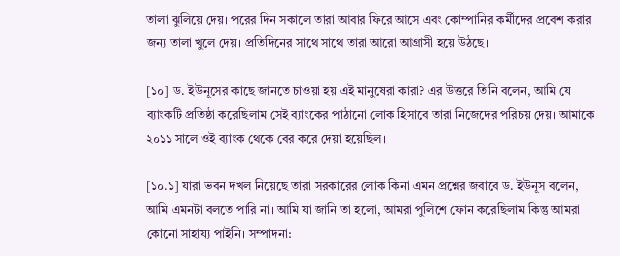তালা ঝুলিয়ে দেয়। পরের দিন সকালে তারা আবার ফিরে আসে এবং কোম্পানির কর্মীদের প্রবেশ করার জন্য তালা খুলে দেয়। প্রতিদিনের সাথে সাথে তারা আরো আগ্রাসী হয়ে উঠছে।

[১০] ড. ইউনূসের কাছে জানতে চাওয়া হয় এই মানুষেরা কারা? এর উত্তরে তিনি বলেন, আমি যে ব্যাংকটি প্রতিষ্ঠা করেছিলাম সেই ব্যাংকের পাঠানো লোক হিসাবে তারা নিজেদের পরিচয় দেয়। আমাকে ২০১১ সালে ওই ব্যাংক থেকে বের করে দেয়া হয়েছিল।

[১০.১] যারা ভবন দখল নিয়েছে তারা সরকারের লোক কিনা এমন প্রশ্নের জবাবে ড. ইউনূস বলেন, আমি এমনটা বলতে পারি না। আমি যা জানি তা হলো, আমরা পুলিশে ফোন করেছিলাম কিন্তু আমরা কোনো সাহায্য পাইনি। সম্পাদনা: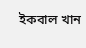ইকবাল খান